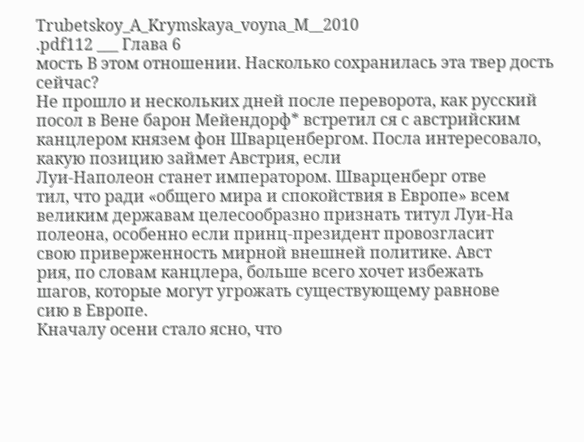Trubetskoy_A_Krymskaya_voyna_M__2010
.pdf112 ___ Глава 6
мость В этом отношении. Насколько сохранилась эта твер дость сейчас?
Не прошло и нескольких дней после переворота, как русский посол в Вене барон Мейендорф* встретил ся с австрийским канцлером князем фон Шварценбергом. Посла интересовало, какую позицию займет Австрия, если
Луи-Наполеон станет императором. Шварценберг отве
тил, что ради «общего мира и спокойствия в Европе» всем великим державам целесообразно признать титул Луи-На полеона, особенно если принц-президент провозгласит
свою приверженность мирной внешней политике. Авст
рия, по словам канцлера, больше всего хочет избежать
шагов, которые могут угрожать существующему равнове
сию в Европе.
Кначалу осени стало ясно, что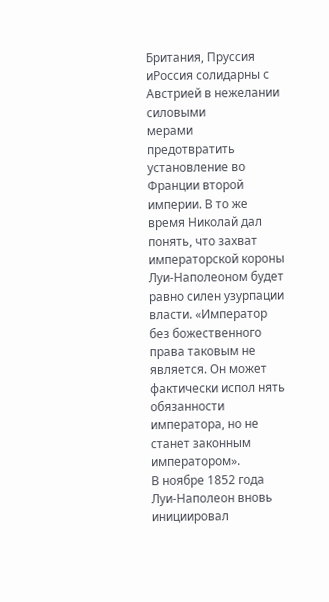Британия, Пруссия
иРоссия солидарны с Австрией в нежелании силовыми
мерами предотвратить установление во Франции второй
империи. В то же время Николай дал понять, что захват императорской короны Луи-Наполеоном будет равно силен узурпации власти. «Император без божественного права таковым не является. Он может фактически испол нять обязанности императора, но не станет законным
императором».
В ноябре 1852 года Луи-Наполеон вновь инициировал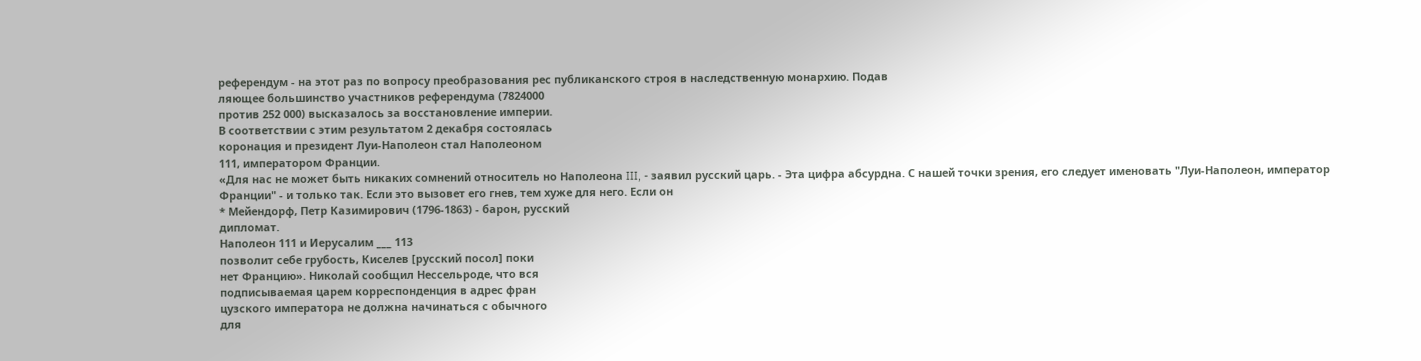референдум - на этот раз по вопросу преобразования рес публиканского строя в наследственную монархию. Подав
ляющее большинство участников референдума (7824000
против 252 000) высказалось за восстановление империи.
В соответствии с этим результатом 2 декабря состоялась
коронация и президент Луи-Наполеон стал Наполеоном
111, императором Франции.
«Для нас не может быть никаких сомнений относитель но Наполеона III, - заявил русский царь. - Эта цифра абсурдна. С нашей точки зрения, его следует именовать "Луи-Наполеон, император Франции" - и только так. Если это вызовет его гнев, тем хуже для него. Если он
* Мейендорф, Петр Казимирович (1796-1863) - барон, русский
дипломат.
Наполеон 111 и Иерусалим ___ 113
позволит себе грубость, Киселев [русский посол] поки
нет Францию». Николай сообщил Нессельроде, что вся
подписываемая царем корреспонденция в адрес фран
цузского императора не должна начинаться с обычного
для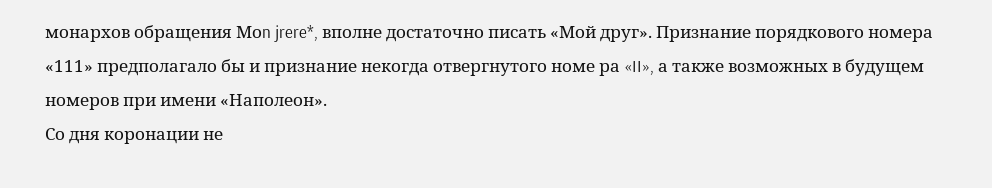монархов обращения Моn jrere*, вполне достаточно писать «Мой друг». Признание порядкового номера «111» предполагало бы и признание некогда отвергнутого номе ра «II», а также возможных в будущем номеров при имени «Наполеон».
Со дня коронации не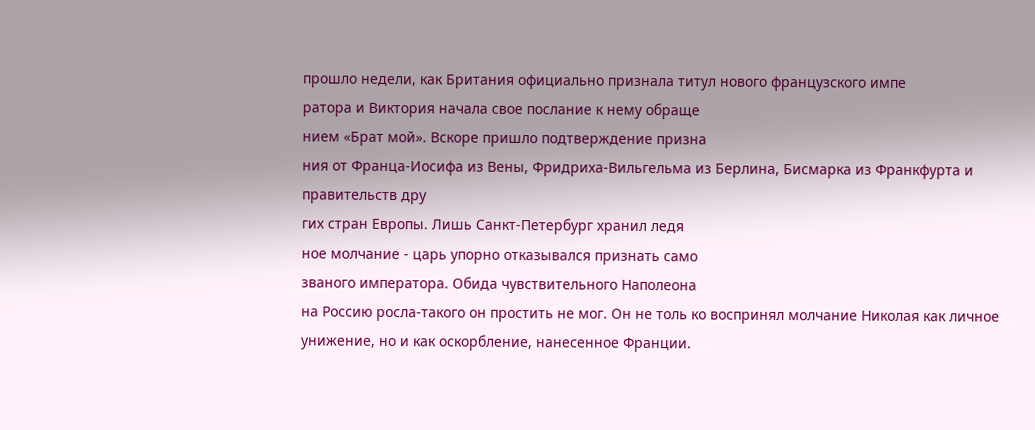прошло недели, как Британия официально признала титул нового французского импе
ратора и Виктория начала свое послание к нему обраще
нием «Брат мой». Вскоре пришло подтверждение призна
ния от Франца-Иосифа из Вены, Фридриха-Вильгельма из Берлина, Бисмарка из Франкфурта и правительств дру
гих стран Европы. Лишь Санкт-Петербург хранил ледя
ное молчание - царь упорно отказывался признать само
званого императора. Обида чувствительного Наполеона
на Россию росла-такого он простить не мог. Он не толь ко воспринял молчание Николая как личное унижение, но и как оскорбление, нанесенное Франции.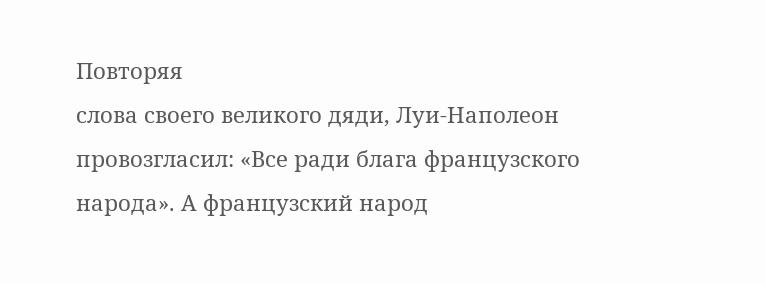Повторяя
слова своего великого дяди, Луи-Наполеон провозгласил: «Все ради блага французского народа». А французский народ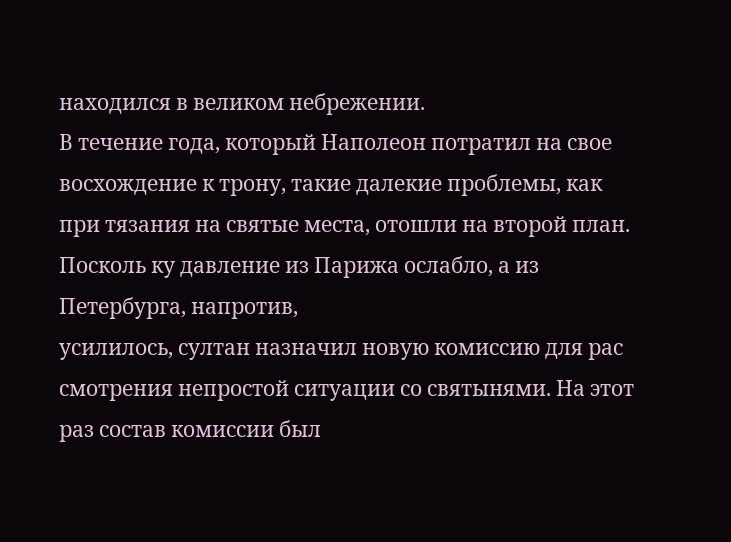находился в великом небрежении.
В течение года, который Наполеон потратил на свое
восхождение к трону, такие далекие проблемы, как при тязания на святые места, отошли на второй план. Посколь ку давление из Парижа ослабло, а из Петербурга, напротив,
усилилось, султан назначил новую комиссию для рас
смотрения непростой ситуации со святынями. На этот
раз состав комиссии был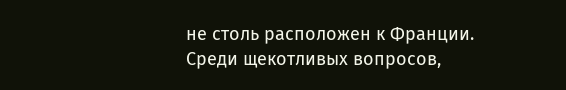не столь расположен к Франции.
Среди щекотливых вопросов,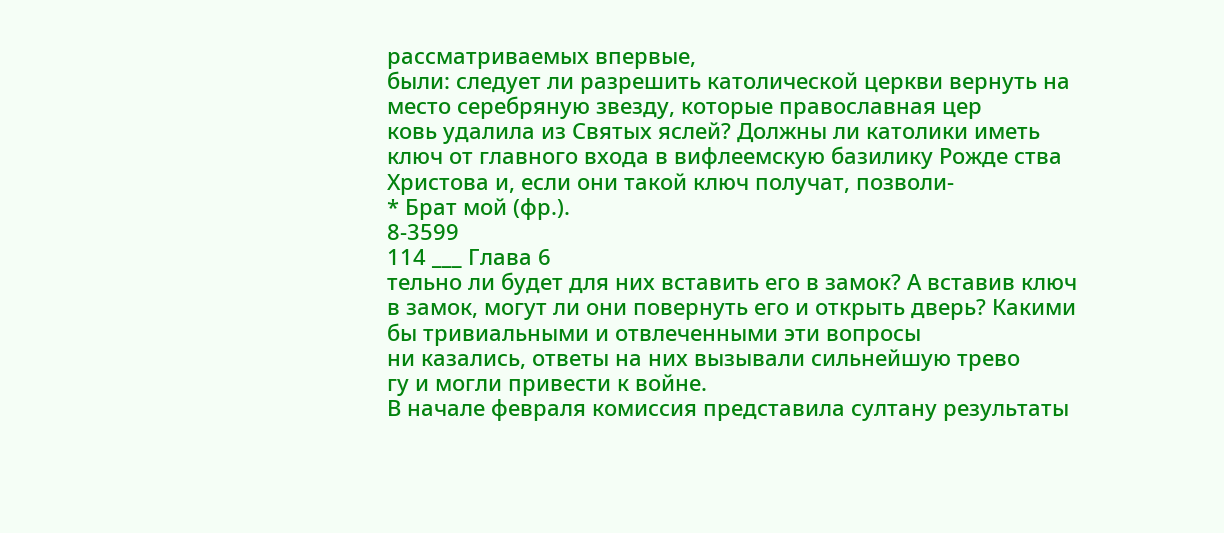рассматриваемых впервые,
были: следует ли разрешить католической церкви вернуть на место серебряную звезду, которые православная цер
ковь удалила из Святых яслей? Должны ли католики иметь ключ от главного входа в вифлеемскую базилику Рожде ства Христова и, если они такой ключ получат, позволи-
* Брат мой (фр.).
8-3599
114 ___ Глава 6
тельно ли будет для них вставить его в замок? А вставив ключ в замок, могут ли они повернуть его и открыть дверь? Какими бы тривиальными и отвлеченными эти вопросы
ни казались, ответы на них вызывали сильнейшую трево
гу и могли привести к войне.
В начале февраля комиссия представила султану результаты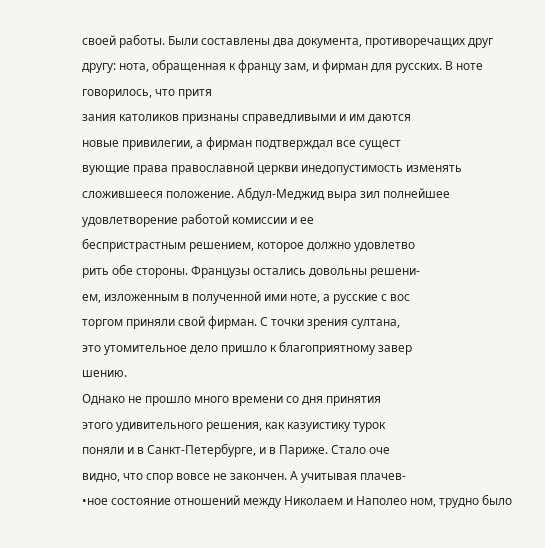своей работы. Были составлены два документа, противоречащих друг другу: нота, обращенная к францу зам, и фирман для русских. В ноте говорилось, что притя
зания католиков признаны справедливыми и им даются
новые привилегии, а фирман подтверждал все сущест
вующие права православной церкви инедопустимость изменять сложившееся положение. Абдул-Меджид выра зил полнейшее удовлетворение работой комиссии и ее
беспристрастным решением, которое должно удовлетво
рить обе стороны. Французы остались довольны решени-
ем, изложенным в полученной ими ноте, а русские с вос
торгом приняли свой фирман. С точки зрения султана,
это утомительное дело пришло к благоприятному завер
шению.
Однако не прошло много времени со дня принятия
этого удивительного решения, как казуистику турок
поняли и в Санкт-Петербурге, и в Париже. Стало оче
видно, что спор вовсе не закончен. А учитывая плачев-
•ное состояние отношений между Николаем и Наполео ном, трудно было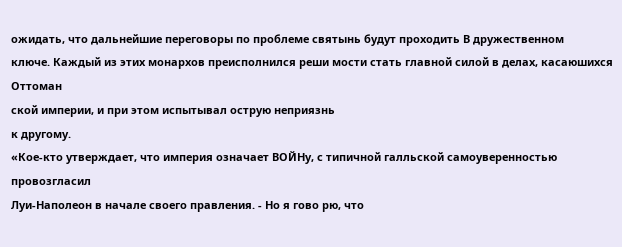ожидать, что дальнейшие переговоры по проблеме святынь будут проходить В дружественном
ключе. Каждый из этих монархов преисполнился реши мости стать главной силой в делах, касаюшихся Оттоман
ской империи, и при этом испытывал острую неприязнь
к другому.
«Кое-кто утверждает, что империя означает ВОЙНу, с типичной галльской самоуверенностью провозгласил
Луи-Наполеон в начале своего правления. - Но я гово рю, что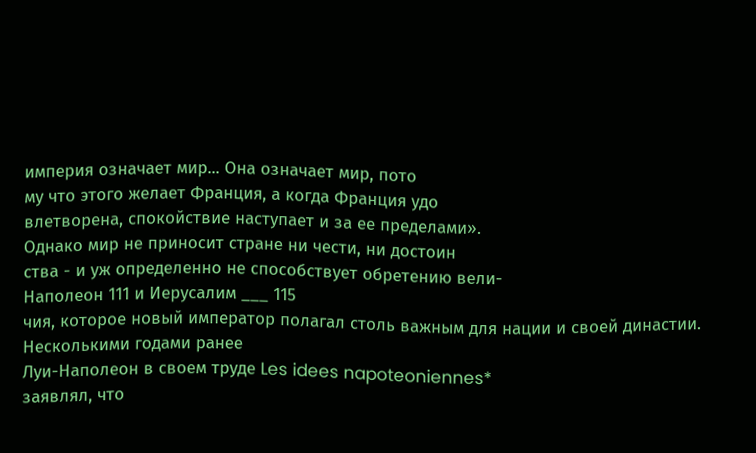империя означает мир... Она означает мир, пото
му что этого желает Франция, а когда Франция удо
влетворена, спокойствие наступает и за ее пределами».
Однако мир не приносит стране ни чести, ни достоин
ства - и уж определенно не способствует обретению вели-
Наполеон 111 и Иерусалим ___ 115
чия, которое новый император полагал столь важным для нации и своей династии. Несколькими годами ранее
Луи-Наполеон в своем труде Les idees napoteoniennes*
заявлял, что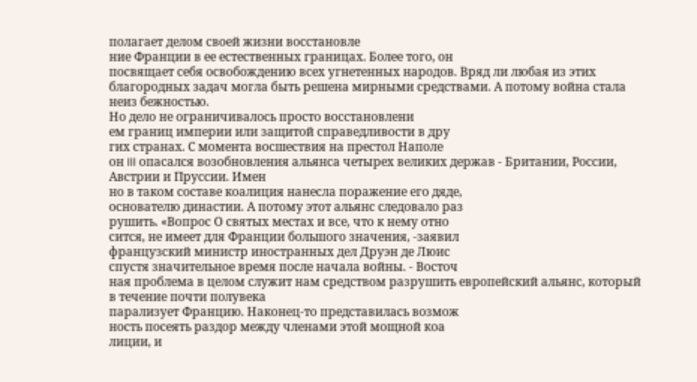полагает делом своей жизни восстановле
ние Франции в ее естественных границах. Более того, он
посвящает себя освобождению всех угнетенных народов. Вряд ли любая из этих благородных задач могла быть решена мирными средствами. А потому война стала неиз бежностью.
Но дело не ограничивалось просто восстановлени
ем границ империи или защитой справедливости в дру
гих странах. С момента восшествия на престол Наполе
он III опасался возобновления альянса четырех великих держав - Британии, России, Австрии и Пруссии. Имен
но в таком составе коалиция нанесла поражение его дяде,
основателю династии. А потому этот альянс следовало раз
рушить. «Вопрос О святых местах и все, что к нему отно
сится, не имеет для Франции большого значения, -заявил
французский министр иностранных дел Друэн де Люис
спустя значительное время после начала войны. - Восточ
ная проблема в целом служит нам средством разрушить европейский альянс, который в течение почти полувека
парализует Францию. Наконец-то представилась возмож
ность посеять раздор между членами этой мощной коа
лиции, и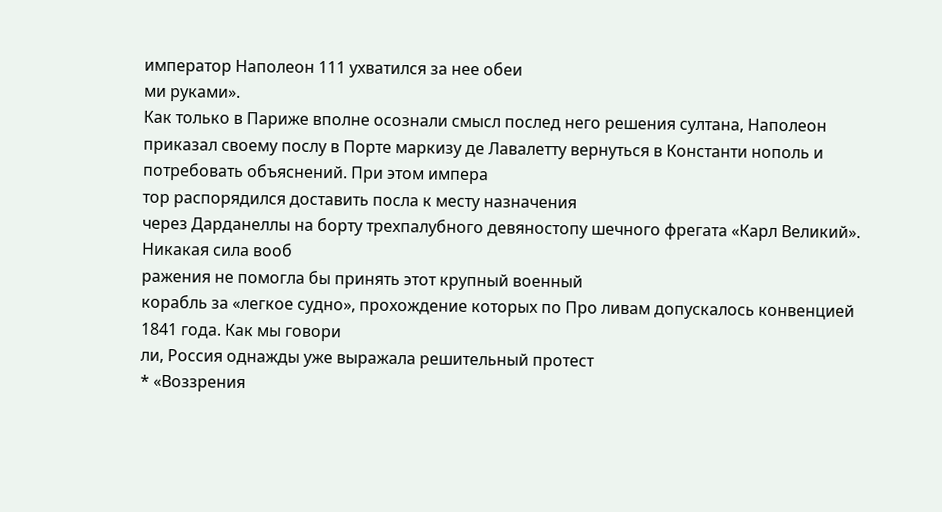император Наполеон 111 ухватился за нее обеи
ми руками».
Как только в Париже вполне осознали смысл послед него решения султана, Наполеон приказал своему послу в Порте маркизу де Лавалетту вернуться в Константи нополь и потребовать объяснений. При этом импера
тор распорядился доставить посла к месту назначения
через Дарданеллы на борту трехпалубного девяностопу шечного фрегата «Карл Великий». Никакая сила вооб
ражения не помогла бы принять этот крупный военный
корабль за «легкое судно», прохождение которых по Про ливам допускалось конвенцией 1841 года. Как мы говори
ли, Россия однажды уже выражала решительный протест
* «Воззрения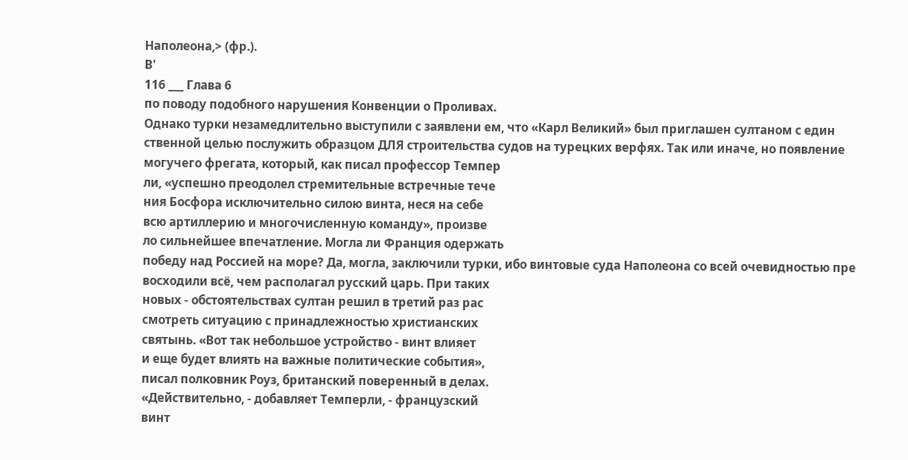Наполеона,> (фр.).
В'
116 ___ Глава 6
по поводу подобного нарушения Конвенции о Проливах.
Однако турки незамедлительно выступили с заявлени ем, что «Карл Великий» был приглашен султаном с един ственной целью послужить образцом ДЛЯ строительства судов на турецких верфях. Так или иначе, но появление могучего фрегата, который, как писал профессор Темпер
ли, «успешно преодолел стремительные встречные тече
ния Босфора исключительно силою винта, неся на себе
всю артиллерию и многочисленную команду», произве
ло сильнейшее впечатление. Могла ли Франция одержать
победу над Россией на море? Да, могла, заключили турки, ибо винтовые суда Наполеона со всей очевидностью пре восходили всё, чем располагал русский царь. При таких
новых - обстоятельствах султан решил в третий раз рас
смотреть ситуацию с принадлежностью христианских
святынь. «Вот так небольшое устройство - винт влияет
и еще будет влиять на важные политические события»,
писал полковник Роуз, британский поверенный в делах.
«Действительно, - добавляет Темперли, - французский
винт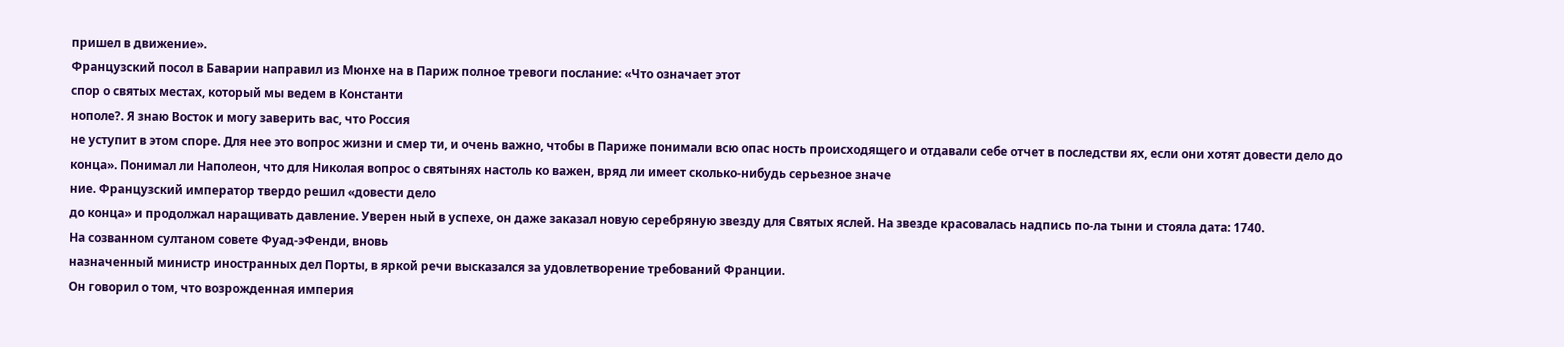пришел в движение».
Французский посол в Баварии направил из Мюнхе на в Париж полное тревоги послание: «Что означает этот
спор о святых местах, который мы ведем в Константи
нополе?. Я знаю Восток и могу заверить вас, что Россия
не уступит в этом споре. Для нее это вопрос жизни и смер ти, и очень важно, чтобы в Париже понимали всю опас ность происходящего и отдавали себе отчет в последстви ях, если они хотят довести дело до конца». Понимал ли Наполеон, что для Николая вопрос о святынях настоль ко важен, вряд ли имеет сколько-нибудь серьезное значе
ние. Французский император твердо решил «довести дело
до конца» и продолжал наращивать давление. Уверен ный в успехе, он даже заказал новую серебряную звезду для Святых яслей. На звезде красовалась надпись по-ла тыни и стояла дата: 1740.
На созванном султаном совете Фуад-эФенди, вновь
назначенный министр иностранных дел Порты, в яркой речи высказался за удовлетворение требований Франции.
Он говорил о том, что возрожденная империя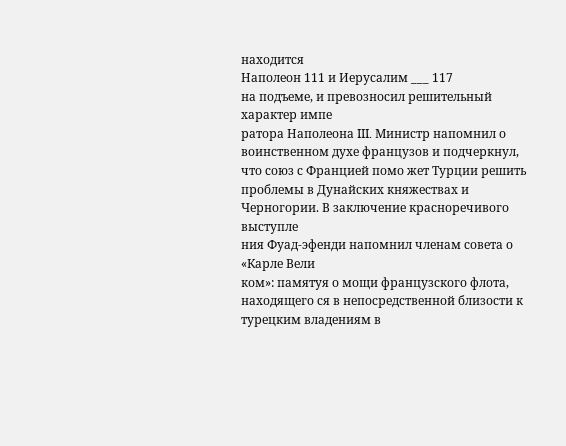находится
Наполеон 111 и Иерусалим ___ 117
на подъеме, и превозносил решительный характер импе
ратора Наполеона III. Министр напомнил о воинственном духе французов и подчеркнул, что союз с Францией помо жет Турции решить проблемы в Дунайских княжествах и Черногории. В заключение красноречивого выступле
ния Фуад-эфенди напомнил членам совета о «Карле Вели
ком»: памятуя о мощи французского флота, находящего ся в непосредственной близости к турецким владениям в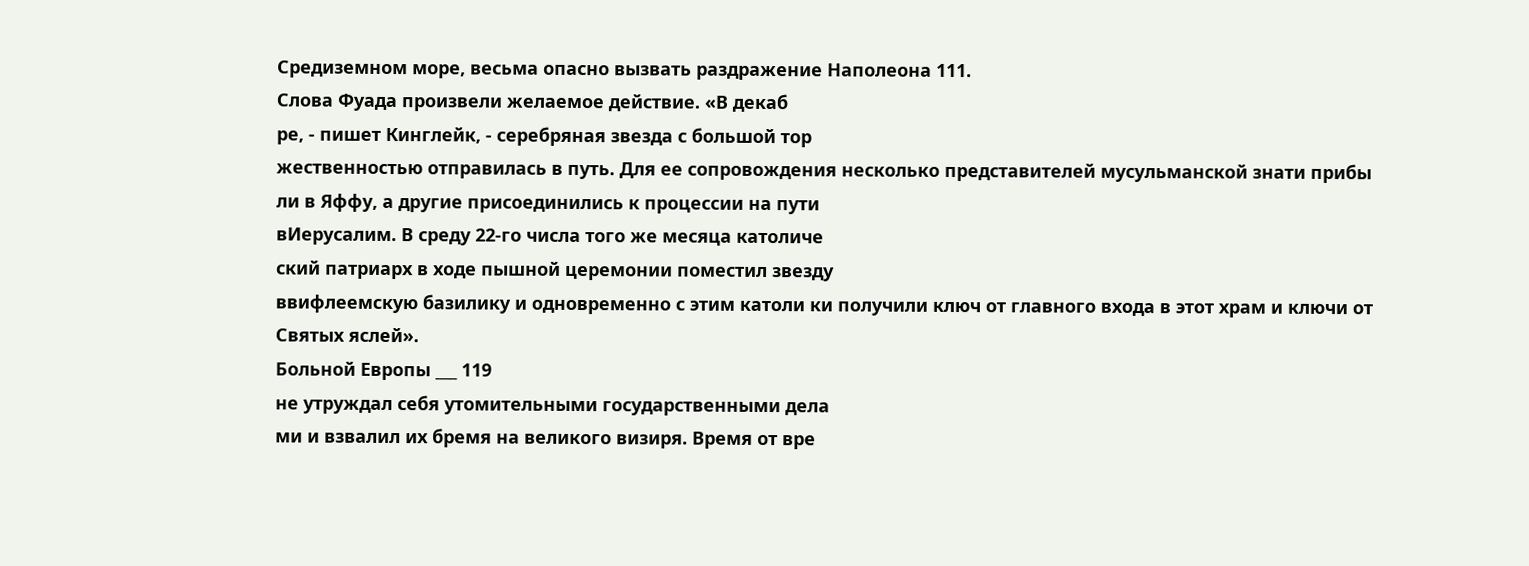Средиземном море, весьма опасно вызвать раздражение Наполеона 111.
Слова Фуада произвели желаемое действие. «В декаб
ре, - пишет Кинглейк, - серебряная звезда с большой тор
жественностью отправилась в путь. Для ее сопровождения несколько представителей мусульманской знати прибы
ли в Яффу, а другие присоединились к процессии на пути
вИерусалим. В среду 22-го числа того же месяца католиче
ский патриарх в ходе пышной церемонии поместил звезду
ввифлеемскую базилику и одновременно с этим католи ки получили ключ от главного входа в этот храм и ключи от Святых яслей».
Больной Европы ___ 119
не утруждал себя утомительными государственными дела
ми и взвалил их бремя на великого визиря. Время от вре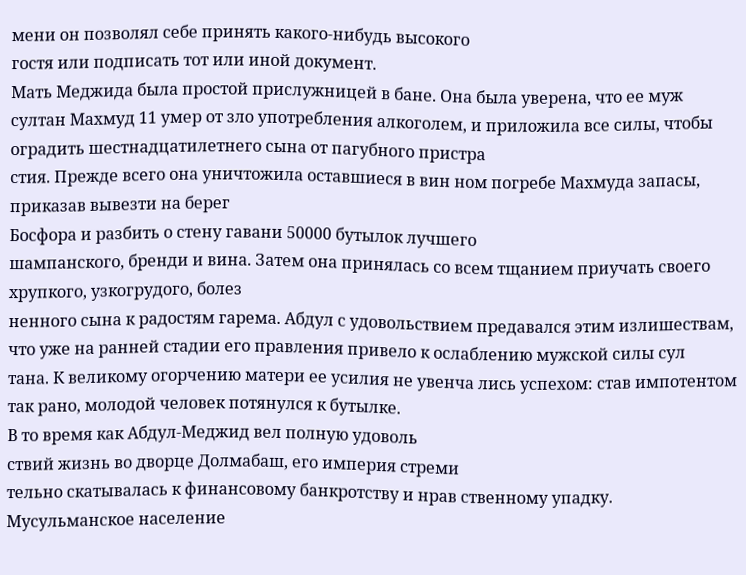мени он позволял себе принять какого-нибудь высокого
гостя или подписать тот или иной документ.
Мать Меджида была простой прислужницей в бане. Она была уверена, что ее муж султан Махмуд 11 умер от зло употребления алкоголем, и приложила все силы, чтобы
оградить шестнадцатилетнего сына от пагубного пристра
стия. Прежде всего она уничтожила оставшиеся в вин ном погребе Махмуда запасы, приказав вывезти на берег
Босфора и разбить о стену гавани 50000 бутылок лучшего
шампанского, бренди и вина. Затем она принялась со всем тщанием приучать своего хрупкого, узкогрудого, болез
ненного сына к радостям гарема. Абдул с удовольствием предавался этим излишествам, что уже на ранней стадии его правления привело к ослаблению мужской силы сул
тана. К великому огорчению матери ее усилия не увенча лись успехом: став импотентом так рано, молодой человек потянулся к бутылке.
В то время как Абдул-Меджид вел полную удоволь
ствий жизнь во дворце Долмабаш, его империя стреми
тельно скатывалась к финансовому банкротству и нрав ственному упадку. Мусульманское население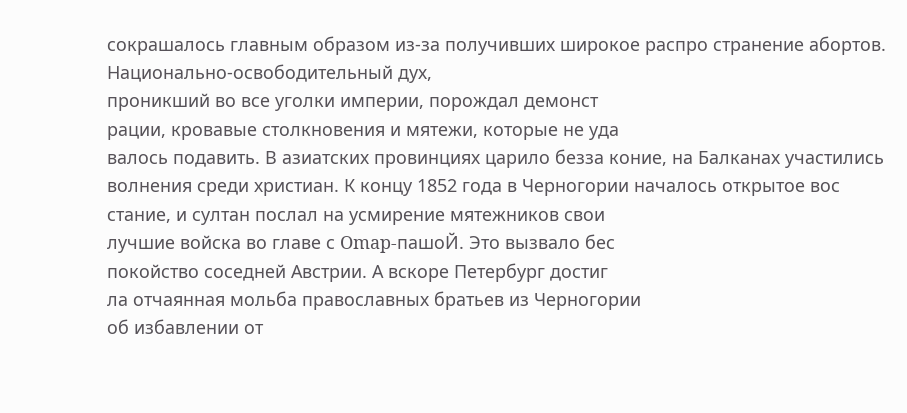сокрашалось главным образом из-за получивших широкое распро странение абортов. Национально-освободительный дух,
проникший во все уголки империи, порождал демонст
рации, кровавые столкновения и мятежи, которые не уда
валось подавить. В азиатских провинциях царило безза коние, на Балканах участились волнения среди христиан. К концу 1852 года в Черногории началось открытое вос
стание, и султан послал на усмирение мятежников свои
лучшие войска во главе с Omap-пашоЙ. Это вызвало бес
покойство соседней Австрии. А вскоре Петербург достиг
ла отчаянная мольба православных братьев из Черногории
об избавлении от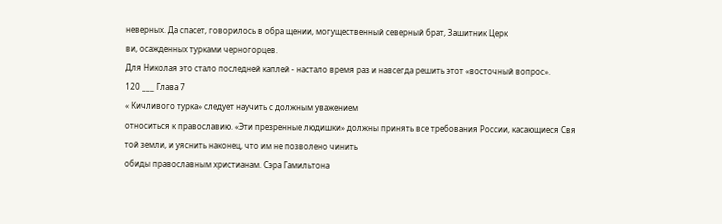неверных. Да спасет, говорилось в обра щении, могущественный северный брат, Зашитник Церк
ви, осажденных турками черногорцев.
Для Николая это стало последней каплей - настало время раз и навсегда решить этот «восточный вопрос».
120 ___ Глава 7
« Кичливого турка» следует научить с должным уважением
относиться к православию. «Эти презренные людишки» должны принять все требования России, касающиеся Свя
той земли, и уяснить наконец, что им не позволено чинить
обиды православным христианам. Сэра Гамильтона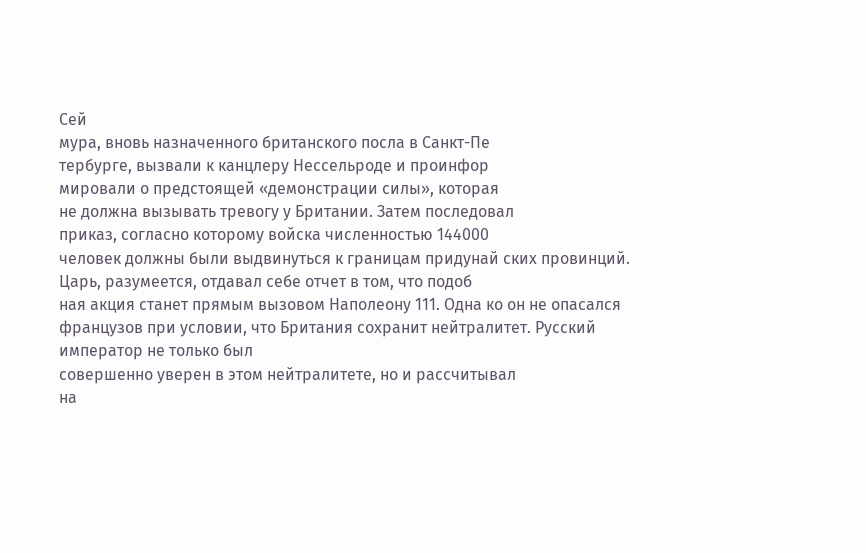Сей
мура, вновь назначенного британского посла в Санкт-Пе
тербурге, вызвали к канцлеру Нессельроде и проинфор
мировали о предстоящей «демонстрации силы», которая
не должна вызывать тревогу у Британии. Затем последовал
приказ, согласно которому войска численностью 144000
человек должны были выдвинуться к границам придунай ских провинций.
Царь, разумеется, отдавал себе отчет в том, что подоб
ная акция станет прямым вызовом Наполеону 111. Одна ко он не опасался французов при условии, что Британия сохранит нейтралитет. Русский император не только был
совершенно уверен в этом нейтралитете, но и рассчитывал
на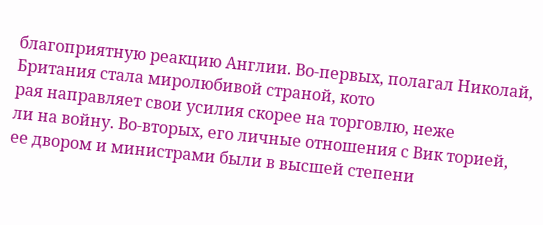благоприятную реакцию Англии. Во-первых, полагал Николай, Британия стала миролюбивой страной, кото
рая направляет свои усилия скорее на торговлю, неже
ли на войну. Во-вторых, его личные отношения с Вик торией, ее двором и министрами были в высшей степени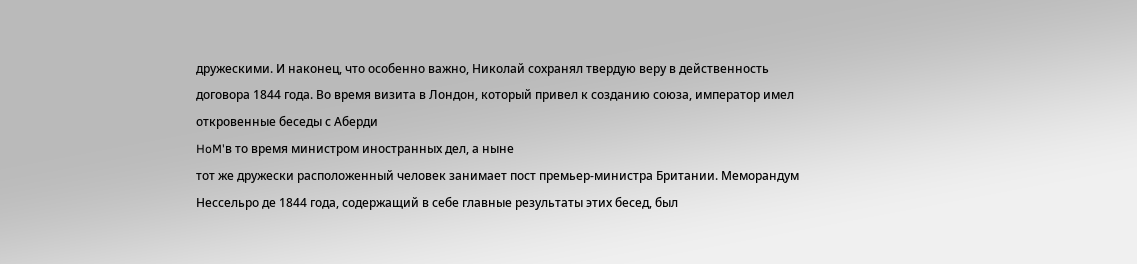дружескими. И наконец, что особенно важно, Николай сохранял твердую веру в действенность договора 1844 года. Во время визита в Лондон, который привел к созданию союза, император имел откровенные беседы с Аберди
HoM'в то время министром иностранных дел, а ныне
тот же дружески расположенный человек занимает пост премьер-министра Британии. Меморандум Нессельро де 1844 года, содержащий в себе главные результаты этих бесед, был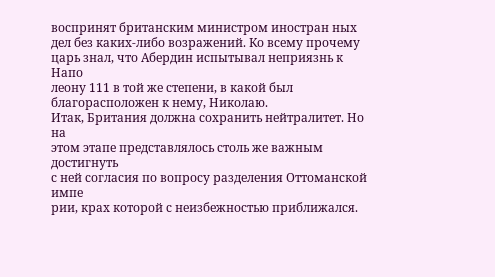воспринят британским министром иностран ных дел без каких-либо возражений. Ко всему прочему
царь знал, что Абердин испытывал неприязнь к Напо
леону 111 в той же степени, в какой был благорасположен к нему, Николаю.
Итак, Британия должна сохранить нейтралитет. Но на
этом этапе представлялось столь же важным достигнуть
с ней согласия по вопросу разделения Оттоманской импе
рии, крах которой с неизбежностью приближался.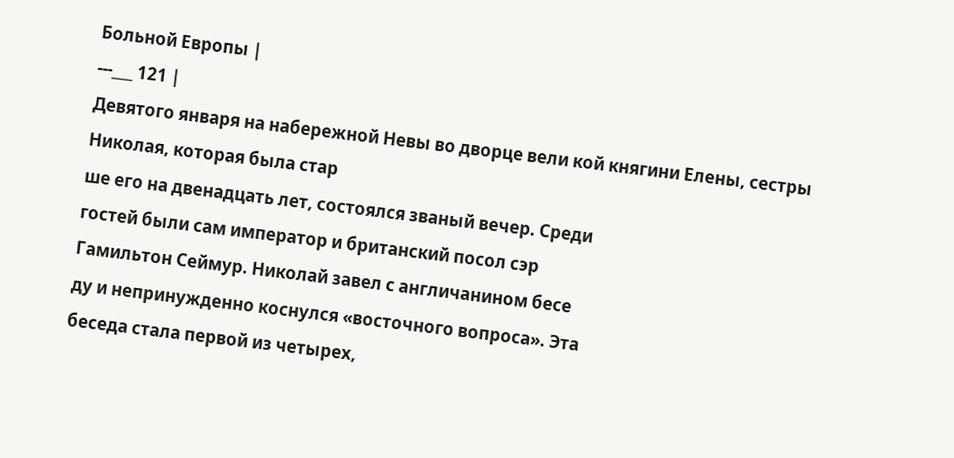Больной Европы |
---___ 121 |
Девятого января на набережной Невы во дворце вели кой княгини Елены, сестры Николая, которая была стар
ше его на двенадцать лет, состоялся званый вечер. Среди
гостей были сам император и британский посол сэр
Гамильтон Сеймур. Николай завел с англичанином бесе
ду и непринужденно коснулся «восточного вопроса». Эта
беседа стала первой из четырех,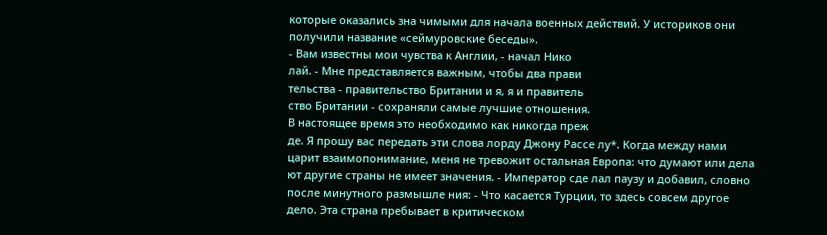которые оказались зна чимыми для начала военных действий. У историков они получили название «сеймуровские беседы».
- Вам известны мои чувства к Англии, - начал Нико
лай. - Мне представляется важным, чтобы два прави
тельства - правительство Британии и я, я и правитель
ство Британии - сохраняли самые лучшие отношения.
В настоящее время это необходимо как никогда преж
де. Я прошу вас передать эти слова лорду Джону Рассе лу*. Когда между нами царит взаимопонимание, меня не тревожит остальная Европа: что думают или дела ют другие страны не имеет значения. - Император сде лал паузу и добавил, словно после минутного размышле ния: - Что касается Турции, то здесь совсем другое дело. Эта страна пребывает в критическом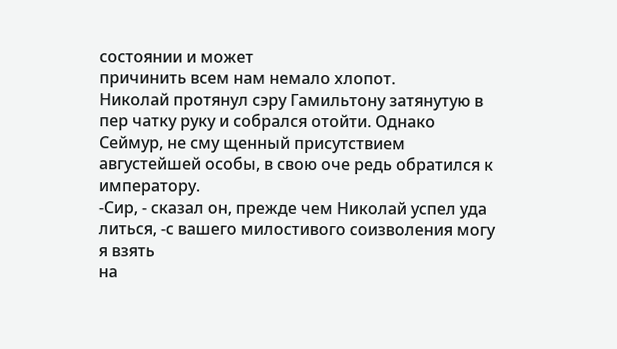состоянии и может
причинить всем нам немало хлопот.
Николай протянул сэру Гамильтону затянутую в пер чатку руку и собрался отойти. Однако Сеймур, не сму щенный присутствием августейшей особы, в свою оче редь обратился к императору.
-Сир, - сказал он, прежде чем Николай успел уда
литься, -с вашего милостивого соизволения могу я взять
на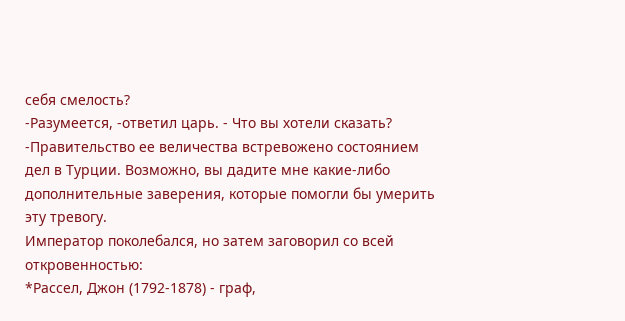себя смелость?
-Разумеется, -ответил царь. - Что вы хотели сказать?
-Правительство ее величества встревожено состоянием дел в Турции. Возможно, вы дадите мне какие-либо
дополнительные заверения, которые помогли бы умерить
эту тревогу.
Император поколебался, но затем заговорил со всей
откровенностью:
*Рассел, Джон (1792-1878) - граф,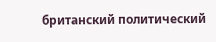британский политический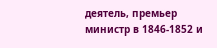деятель, премьер министр в 1846-1852 и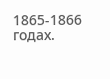1865-1866 годах.